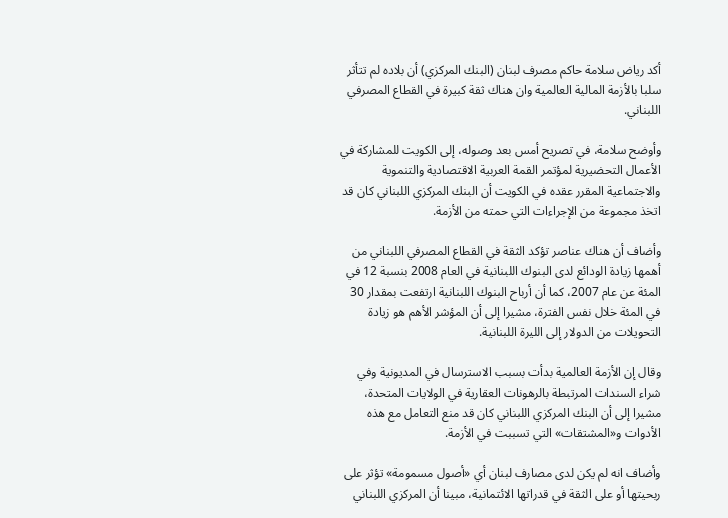أكد رياض سلامة حاكم مصرف لبنان (البنك المركزي) أن بلاده لم تتأثر سلبا بالأزمة المالية العالمية وان هناك ثقة كبيرة في القطاع المصرفي اللبناني.

وأوضح سلامة، في تصريح أمس بعد وصوله، إلى الكويت للمشاركة في الأعمال التحضيرية لمؤتمر القمة العربية الاقتصادية والتنموية والاجتماعية المقرر عقده في الكويت أن البنك المركزي اللبناني كان قد اتخذ مجموعة من الإجراءات التي حمته من الأزمة.

وأضاف أن هناك عناصر تؤكد الثقة في القطاع المصرفي اللبناني من أهمها زيادة الودائع لدى البنوك اللبنانية في العام 2008 بنسبة 12 في المئة عن عام 2007، كما أن أرباح البنوك اللبنانية ارتفعت بمقدار 30 في المئة خلال نفس الفترة، مشيرا إلى أن المؤشر الأهم هو زيادة التحويلات من الدولار إلى الليرة اللبنانية.

وقال إن الأزمة العالمية بدأت بسبب الاسترسال في المديونية وفي شراء السندات المرتبطة بالرهونات العقارية في الولايات المتحدة، مشيرا إلى أن البنك المركزي اللبناني كان قد منع التعامل مع هذه الأدوات و«المشتقات» التي تسببت في الأزمة.

وأضاف انه لم يكن لدى مصارف لبنان أي «أصول مسمومة» تؤثر على ربحيتها أو على الثقة في قدراتها الائتمانية، مبينا أن المركزي اللبناني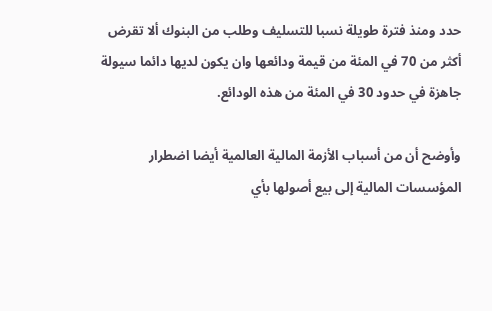حدد ومنذ فترة طويلة نسبا للتسليف وطلب من البنوك ألا تقرض أكثر من 70 في المئة من قيمة ودائعها وان يكون لديها دائما سيولة جاهزة في حدود 30 في المئة من هذه الودائع.

وأوضح أن من أسباب الأزمة المالية العالمية أيضا اضطرار المؤسسات المالية إلى بيع أصولها بأي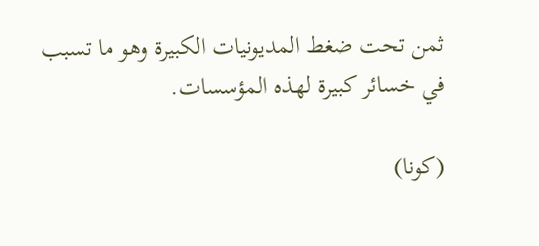ثمن تحت ضغط المديونيات الكبيرة وهو ما تسبب في خسائر كبيرة لهذه المؤسسات.

(كونا)